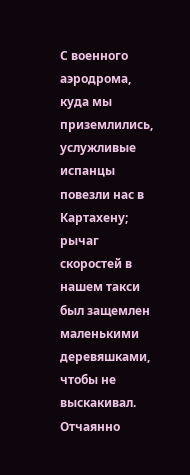С военного аэродрома, куда мы приземлились, услужливые испанцы повезли нас в Картахену; рычаг скоростей в нашем такси был защемлен маленькими деревяшками, чтобы не выскакивал.
Отчаянно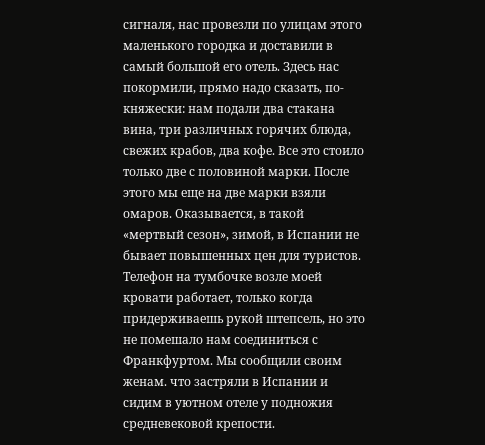сигналя, нас провезли по улицам этого маленького городка и доставили в самый большой его отель. Здесь нас покормили, прямо надо сказать, по-княжески: нам подали два стакана вина, три различных горячих блюда, свежих крабов, два кофе. Все это стоило только две с половиной марки. После этого мы еще на две марки взяли омаров. Оказывается, в такой «мертвый сезон», зимой, в Испании не бывает повышенных цен для туристов.
Телефон на тумбочке возле моей кровати работает, только когда придерживаешь рукой штепсель, но это не помешало нам соединиться с Франкфуртом. Мы сообщили своим женам. что застряли в Испании и сидим в уютном отеле у подножия средневековой крепости.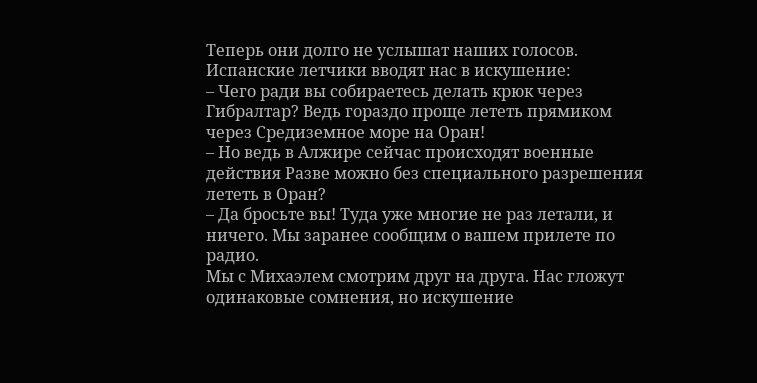Теперь они долго не услышат наших голосов.
Испанские летчики вводят нас в искушение:
– Чего ради вы собираетесь делать крюк через Гибралтар? Ведь гораздо проще лететь прямиком через Средиземное море на Оран!
– Но ведь в Алжире сейчас происходят военные действия Разве можно без специального разрешения лететь в Оран?
– Да бросьте вы! Туда уже многие не раз летали, и ничего. Мы заранее сообщим о вашем прилете по радио.
Мы с Михаэлем смотрим друг на друга. Нас гложут одинаковые сомнения, но искушение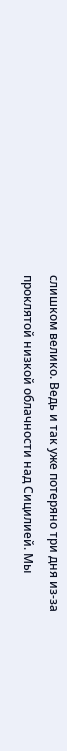слишком велико. Ведь и так уже потеряно три дня из-за проклятой низкой облачности над Сицилией. Мы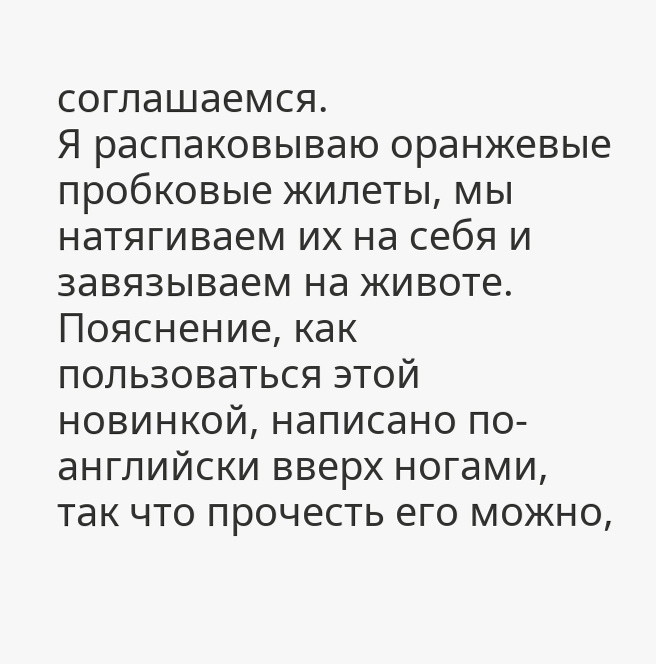соглашаемся.
Я распаковываю оранжевые пробковые жилеты, мы натягиваем их на себя и завязываем на животе. Пояснение, как пользоваться этой новинкой, написано по-английски вверх ногами, так что прочесть его можно,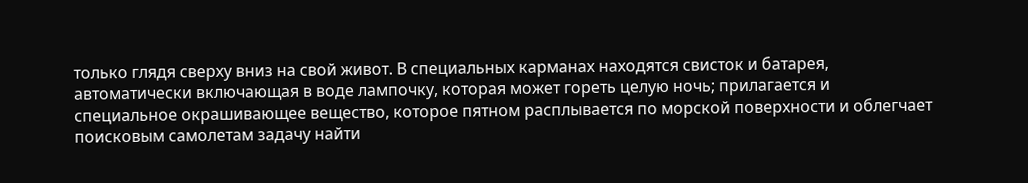только глядя сверху вниз на свой живот. В специальных карманах находятся свисток и батарея, автоматически включающая в воде лампочку, которая может гореть целую ночь; прилагается и специальное окрашивающее вещество, которое пятном расплывается по морской поверхности и облегчает поисковым самолетам задачу найти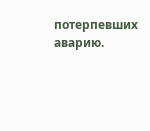потерпевших аварию.